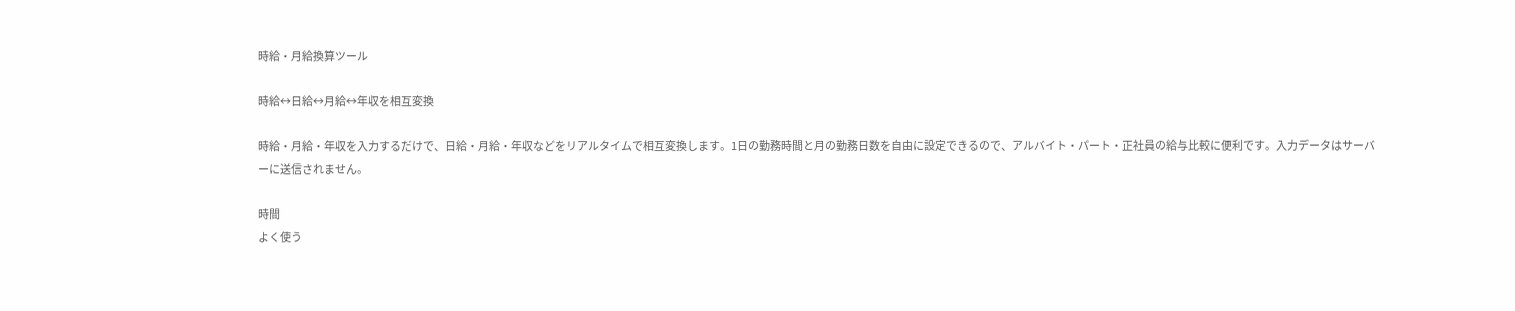時給・月給換算ツール

時給↔日給↔月給↔年収を相互変換

時給・月給・年収を入力するだけで、日給・月給・年収などをリアルタイムで相互変換します。1日の勤務時間と月の勤務日数を自由に設定できるので、アルバイト・パート・正社員の給与比較に便利です。入力データはサーバーに送信されません。

時間
よく使う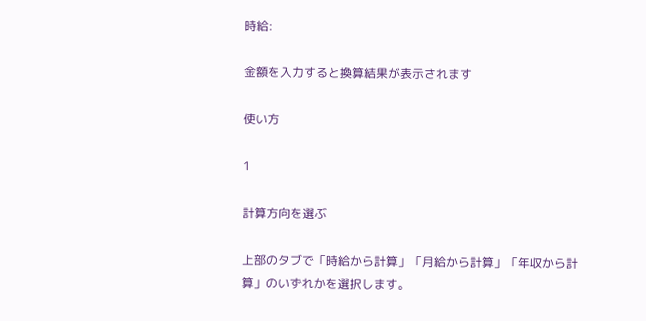時給:

金額を入力すると換算結果が表示されます

使い方

1

計算方向を選ぶ

上部のタブで「時給から計算」「月給から計算」「年収から計算」のいずれかを選択します。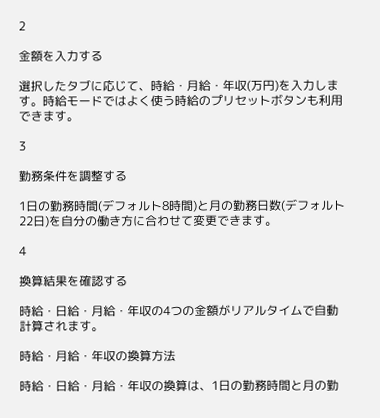2

金額を入力する

選択したタブに応じて、時給・月給・年収(万円)を入力します。時給モードではよく使う時給のプリセットボタンも利用できます。

3

勤務条件を調整する

1日の勤務時間(デフォルト8時間)と月の勤務日数(デフォルト22日)を自分の働き方に合わせて変更できます。

4

換算結果を確認する

時給・日給・月給・年収の4つの金額がリアルタイムで自動計算されます。

時給・月給・年収の換算方法

時給・日給・月給・年収の換算は、1日の勤務時間と月の勤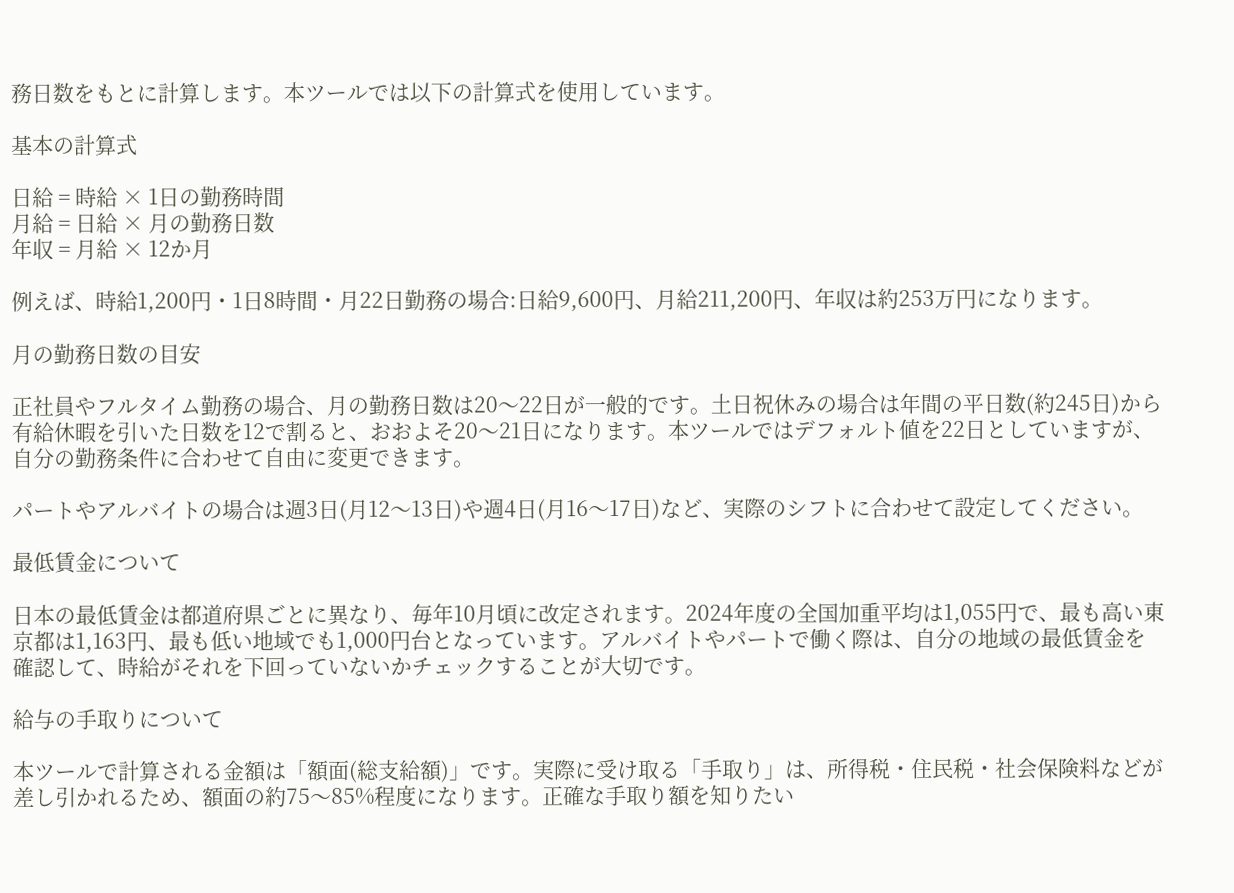務日数をもとに計算します。本ツールでは以下の計算式を使用しています。

基本の計算式

日給 = 時給 × 1日の勤務時間
月給 = 日給 × 月の勤務日数
年収 = 月給 × 12か月

例えば、時給1,200円・1日8時間・月22日勤務の場合:日給9,600円、月給211,200円、年収は約253万円になります。

月の勤務日数の目安

正社員やフルタイム勤務の場合、月の勤務日数は20〜22日が一般的です。土日祝休みの場合は年間の平日数(約245日)から有給休暇を引いた日数を12で割ると、おおよそ20〜21日になります。本ツールではデフォルト値を22日としていますが、自分の勤務条件に合わせて自由に変更できます。

パートやアルバイトの場合は週3日(月12〜13日)や週4日(月16〜17日)など、実際のシフトに合わせて設定してください。

最低賃金について

日本の最低賃金は都道府県ごとに異なり、毎年10月頃に改定されます。2024年度の全国加重平均は1,055円で、最も高い東京都は1,163円、最も低い地域でも1,000円台となっています。アルバイトやパートで働く際は、自分の地域の最低賃金を確認して、時給がそれを下回っていないかチェックすることが大切です。

給与の手取りについて

本ツールで計算される金額は「額面(総支給額)」です。実際に受け取る「手取り」は、所得税・住民税・社会保険料などが差し引かれるため、額面の約75〜85%程度になります。正確な手取り額を知りたい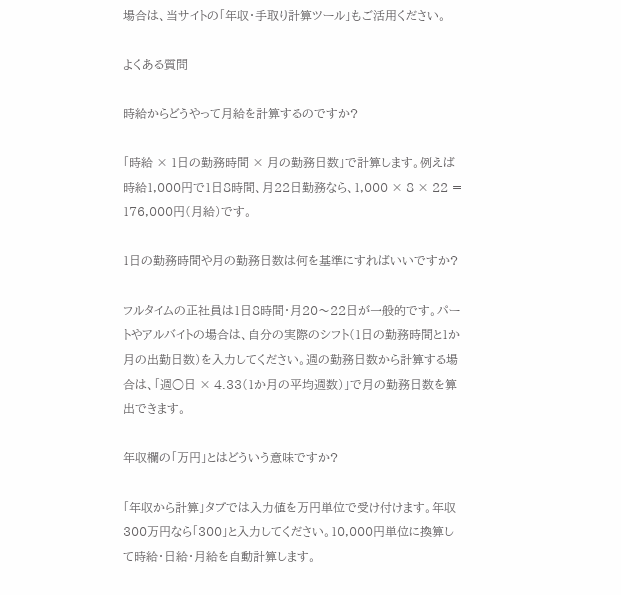場合は、当サイトの「年収・手取り計算ツール」もご活用ください。

よくある質問

時給からどうやって月給を計算するのですか?

「時給 × 1日の勤務時間 × 月の勤務日数」で計算します。例えば時給1,000円で1日8時間、月22日勤務なら、1,000 × 8 × 22 = 176,000円(月給)です。

1日の勤務時間や月の勤務日数は何を基準にすればいいですか?

フルタイムの正社員は1日8時間・月20〜22日が一般的です。パートやアルバイトの場合は、自分の実際のシフト(1日の勤務時間と1か月の出勤日数)を入力してください。週の勤務日数から計算する場合は、「週○日 × 4.33(1か月の平均週数)」で月の勤務日数を算出できます。

年収欄の「万円」とはどういう意味ですか?

「年収から計算」タブでは入力値を万円単位で受け付けます。年収300万円なら「300」と入力してください。10,000円単位に換算して時給・日給・月給を自動計算します。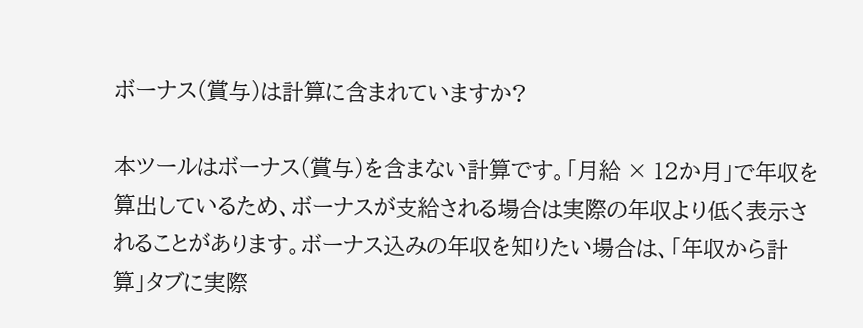ボーナス(賞与)は計算に含まれていますか?

本ツールはボーナス(賞与)を含まない計算です。「月給 × 12か月」で年収を算出しているため、ボーナスが支給される場合は実際の年収より低く表示されることがあります。ボーナス込みの年収を知りたい場合は、「年収から計算」タブに実際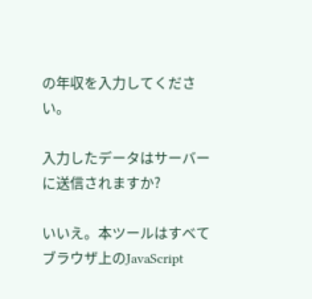の年収を入力してください。

入力したデータはサーバーに送信されますか?

いいえ。本ツールはすべてブラウザ上のJavaScript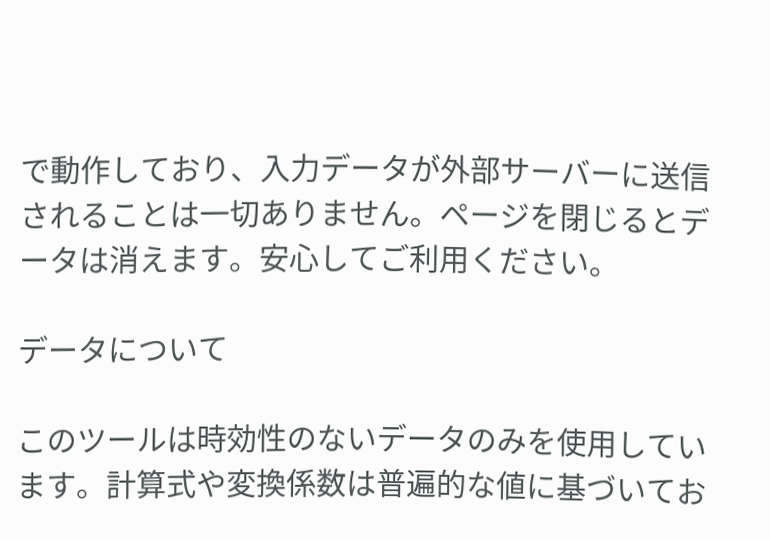で動作しており、入力データが外部サーバーに送信されることは一切ありません。ページを閉じるとデータは消えます。安心してご利用ください。

データについて

このツールは時効性のないデータのみを使用しています。計算式や変換係数は普遍的な値に基づいてお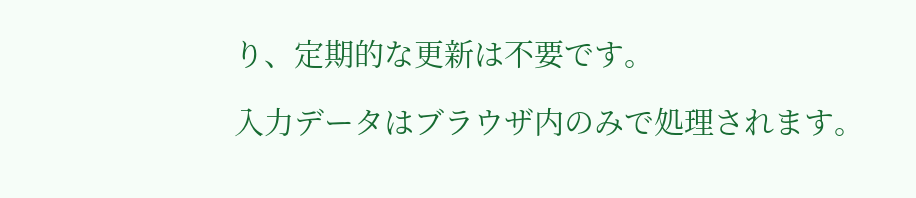り、定期的な更新は不要です。

入力データはブラウザ内のみで処理されます。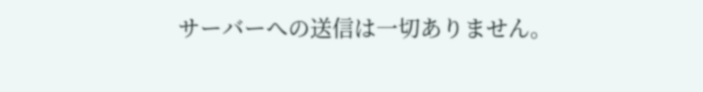サーバーへの送信は一切ありません。